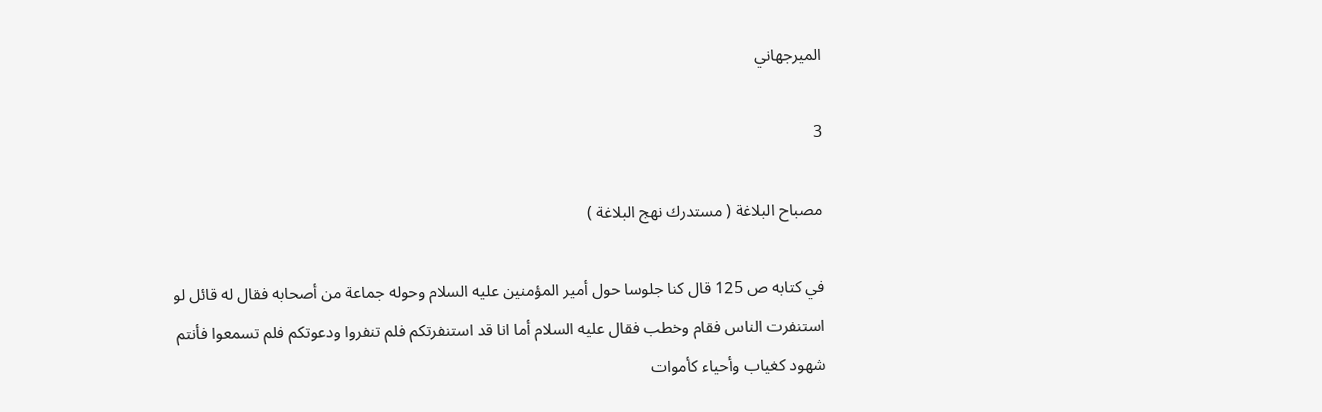الميرجهاني

3

مصباح البلاغة ( مستدرك نهج البلاغة )

في كتابه ص 125 قال كنا جلوسا حول أمير المؤمنين عليه السلام وحوله جماعة من أصحابه فقال له قائل لو استنفرت الناس فقام وخطب فقال عليه السلام أما انا قد استنفرتكم فلم تنفروا ودعوتكم فلم تسمعوا فأنتم شهود كغياب وأحياء كأموات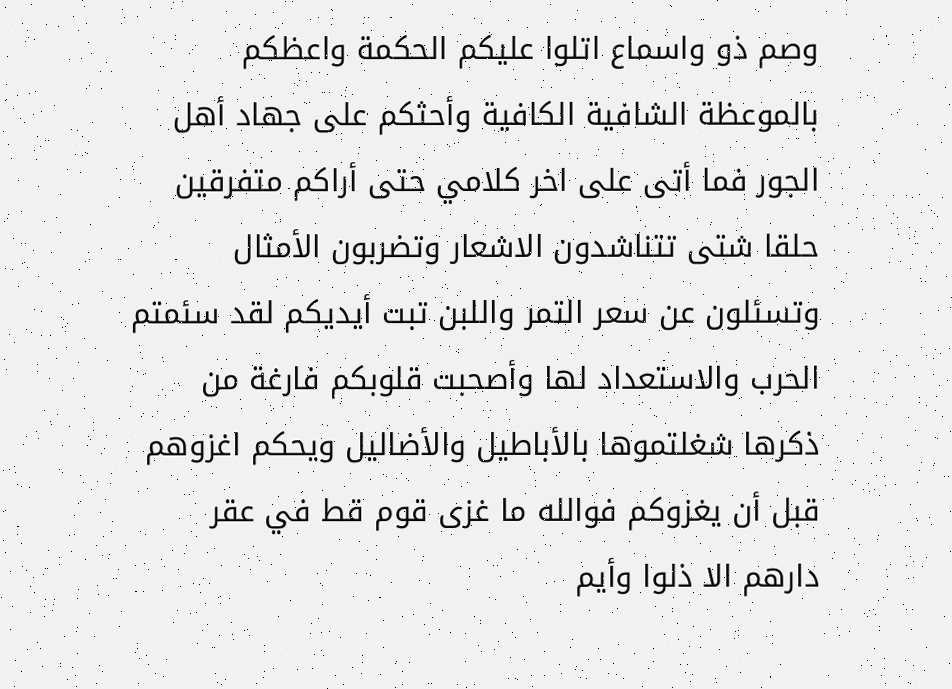وصم ذو واسماع اتلوا عليكم الحكمة واعظكم بالموعظة الشافية الكافية وأحثكم على جهاد أهل الجور فما أتى على اخر كلامي حتى أراكم متفرقين حلقا شتى تتناشدون الاشعار وتضربون الأمثال وتسئلون عن سعر التمر واللبن تبت أيديكم لقد سئمتم الحرب والاستعداد لها وأصحبت قلوبكم فارغة من ذكرها شغلتموها بالأباطيل والأضاليل ويحكم اغزوهم قبل أن يغزوكم فوالله ما غزى قوم قط في عقر دارهم الا ذلوا وأيم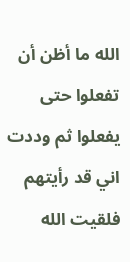الله ما أظن أن تفعلوا حتى يفعلوا ثم وددت اني قد رأيتهم فلقيت الله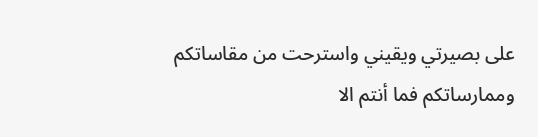على بصيرتي ويقيني واسترحت من مقاساتكم وممارساتكم فما أنتم الا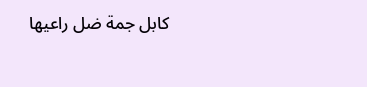كابل جمة ضل راعيها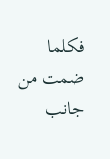فكلما ضمت من جانب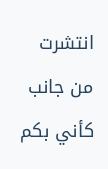انتشرت من جانب كأني بكم